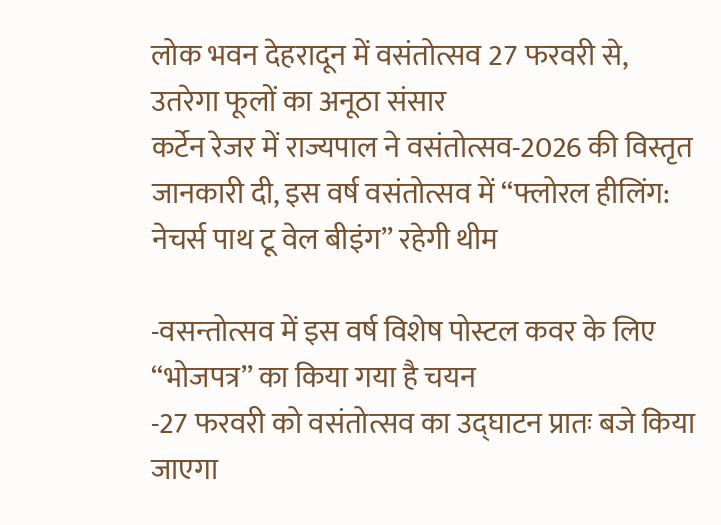लोक भवन देहरादून में वसंतोत्सव 27 फरवरी से, उतरेगा फूलों का अनूठा संसार
कर्टेन रेजर में राज्यपाल ने वसंतोत्सव-2026 की विस्तृत जानकारी दी, इस वर्ष वसंतोत्सव में ‘‘फ्लोरल हीलिंग: नेचर्स पाथ टू वेल बीइंग’’ रहेगी थीम

-वसन्तोत्सव में इस वर्ष विशेष पोस्टल कवर के लिए ‘‘भोजपत्र’’ का किया गया है चयन
-27 फरवरी को वसंतोत्सव का उद्घाटन प्रातः बजे किया जाएगा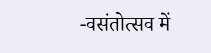-वसंतोत्सव में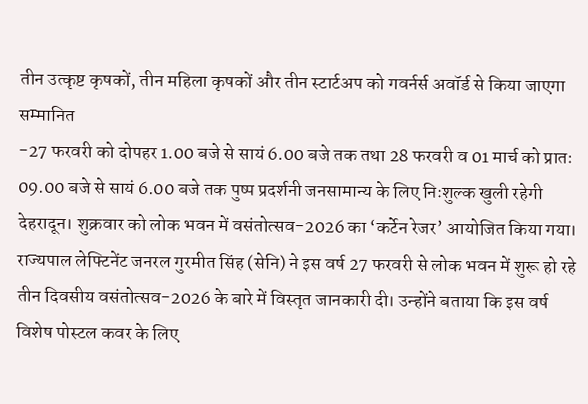तीन उत्कृष्ट कृषकों, तीन महिला कृषकों और तीन स्टार्टअप को गवर्नर्स अवॉर्ड से किया जाएगा सम्मानित
-27 फरवरी को दोपहर 1.00 बजे से सायं 6.00 बजे तक तथा 28 फरवरी व 01 मार्च को प्रातः 09.00 बजे से सायं 6.00 बजे तक पुष्प प्रदर्शनी जनसामान्य के लिए निःशुल्क खुली रहेगी
देहरादून। शुक्रवार को लोक भवन में वसंतोत्सव-2026 का ‘कर्टेन रेजर’ आयोजित किया गया। राज्यपाल लेफ्टिनेंट जनरल गुरमीत सिंह (सेनि) ने इस वर्ष 27 फरवरी से लोक भवन में शुरू हो रहे तीन दिवसीय वसंतोत्सव-2026 के बारे में विस्तृत जानकारी दी। उन्होंने बताया कि इस वर्ष विशेष पोस्टल कवर के लिए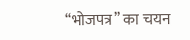‘‘भोजपत्र’’ का चयन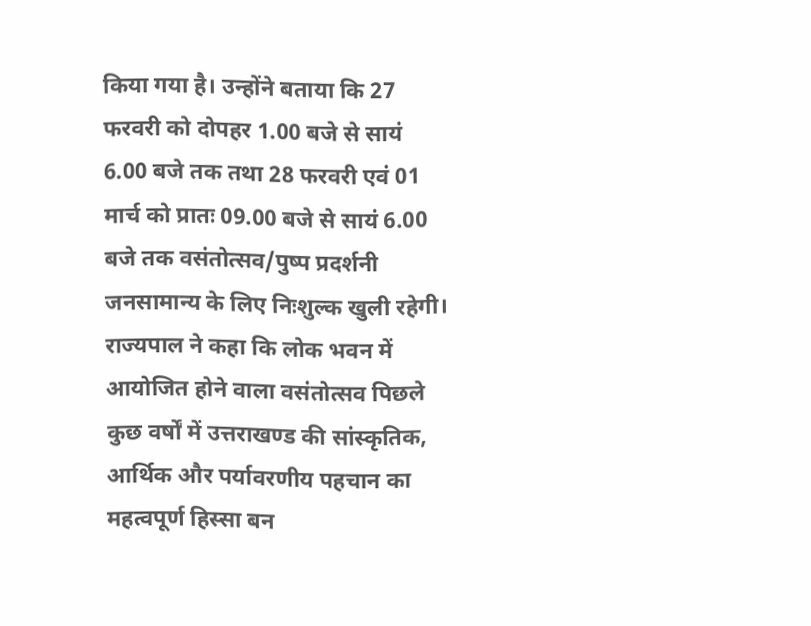किया गया है। उन्होंने बताया कि 27 फरवरी को दोपहर 1.00 बजे से सायं 6.00 बजे तक तथा 28 फरवरी एवं 01 मार्च को प्रातः 09.00 बजे से सायं 6.00 बजे तक वसंतोत्सव/पुष्प प्रदर्शनी जनसामान्य के लिए निःशुल्क खुली रहेगी।
राज्यपाल ने कहा कि लोक भवन में आयोजित होने वाला वसंतोत्सव पिछले कुछ वर्षों में उत्तराखण्ड की सांस्कृतिक, आर्थिक और पर्यावरणीय पहचान का महत्वपूर्ण हिस्सा बन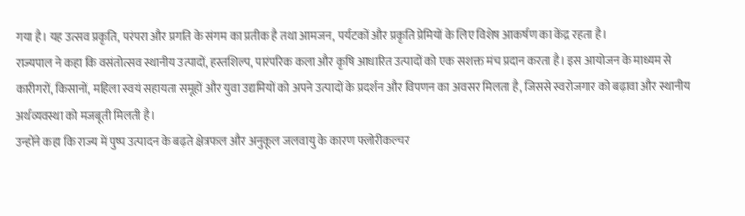गया है। यह उत्सव प्रकृति, परंपरा और प्रगति के संगम का प्रतीक है तथा आमजन, पर्यटकों और प्रकृति प्रेमियों के लिए विशेष आकर्षण का केंद्र रहता है।
राज्यपाल ने कहा कि वसंतोत्सव स्थानीय उत्पादों, हस्तशिल्प, पारंपरिक कला और कृषि आधारित उत्पादों को एक सशक्त मंच प्रदान करता है। इस आयोजन के माध्यम से कारीगरों, किसानों, महिला स्वयं सहायता समूहों और युवा उद्यमियों को अपने उत्पादों के प्रदर्शन और विपणन का अवसर मिलता है, जिससे स्वरोजगार को बढ़ावा और स्थानीय अर्थव्यवस्था को मजबूती मिलती है।
उन्होंने कहा कि राज्य में पुष्प उत्पादन के बढ़ते क्षेत्रफल और अनुकूल जलवायु के कारण फ्लोरीकल्चर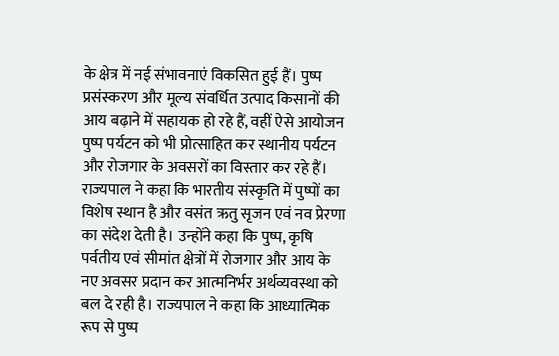के क्षेत्र में नई संभावनाएं विकसित हुई हैं। पुष्प प्रसंस्करण और मूल्य संवर्धित उत्पाद किसानों की आय बढ़ाने में सहायक हो रहे हैं, वहीं ऐसे आयोजन पुष्प पर्यटन को भी प्रोत्साहित कर स्थानीय पर्यटन और रोजगार के अवसरों का विस्तार कर रहे हैं।
राज्यपाल ने कहा कि भारतीय संस्कृति में पुष्पों का विशेष स्थान है और वसंत ऋतु सृजन एवं नव प्रेरणा का संदेश देती है। उन्होंने कहा कि पुष्प, कृषि पर्वतीय एवं सीमांत क्षेत्रों में रोजगार और आय के नए अवसर प्रदान कर आत्मनिर्भर अर्थव्यवस्था को बल दे रही है। राज्यपाल ने कहा कि आध्यात्मिक रूप से पुष्प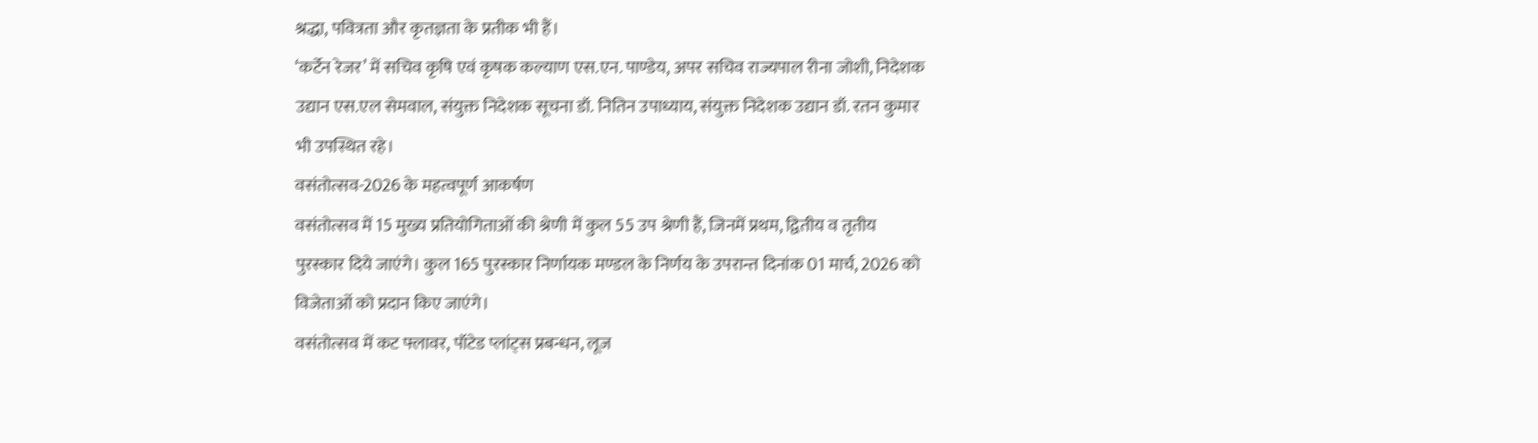श्रद्धा, पवित्रता और कृतज्ञता के प्रतीक भी हैं।
‘कर्टेन रेजर’ में सचिव कृषि एवं कृषक कल्याण एस.एन. पाण्डेय, अपर सचिव राज्यपाल रीना जोशी, निदेशक उद्यान एस.एल सेमवाल, संयुक्त निदेशक सूचना डॉ. नितिन उपाध्याय, संयुक्त निदेशक उद्यान डॉ. रतन कुमार भी उपस्थित रहे।
वसंतोत्सव-2026 के महत्वपूर्ण आकर्षण
वसंतोत्सव में 15 मुख्य प्रतियोगिताओं की श्रेणी में कुल 55 उप श्रेणी हैं, जिनमें प्रथम, द्वितीय व तृतीय पुरस्कार दिये जाएंगे। कुल 165 पुरस्कार निर्णायक मण्डल के निर्णय के उपरान्त दिनांक 01 मार्च, 2026 को विजेताओं को प्रदान किए जाएंगे।
वसंतोत्सव में कट फ्लावर, पॉटेड प्लांट्स प्रबन्धन, लूज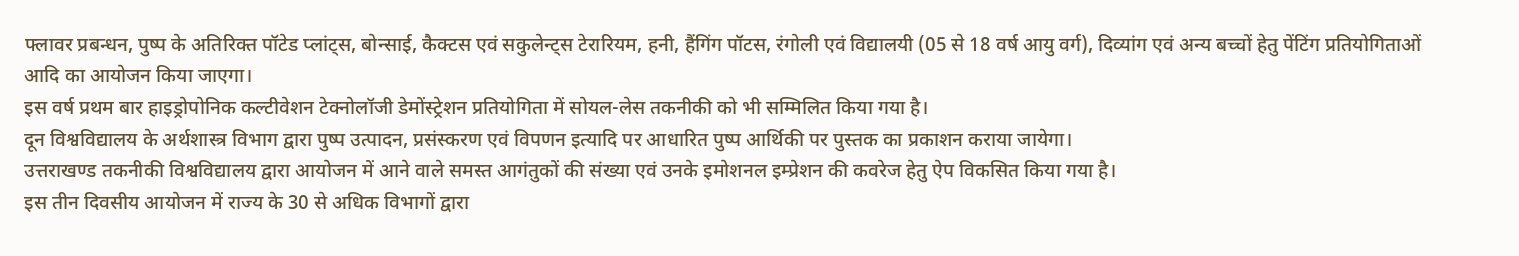फ्लावर प्रबन्धन, पुष्प के अतिरिक्त पॉटेड प्लांट्स, बोन्साई, कैक्टस एवं सकुलेन्ट्स टेरारियम, हनी, हैंगिंग पॉटस, रंगोली एवं विद्यालयी (05 से 18 वर्ष आयु वर्ग), दिव्यांग एवं अन्य बच्चों हेतु पेंटिंग प्रतियोगिताओं आदि का आयोजन किया जाएगा।
इस वर्ष प्रथम बार हाइड्रोपोनिक कल्टीवेशन टेक्नोलॉजी डेमोंस्ट्रेशन प्रतियोगिता में सोयल-लेस तकनीकी को भी सम्मिलित किया गया है।
दून विश्वविद्यालय के अर्थशास्त्र विभाग द्वारा पुष्प उत्पादन, प्रसंस्करण एवं विपणन इत्यादि पर आधारित पुष्प आर्थिकी पर पुस्तक का प्रकाशन कराया जायेगा।
उत्तराखण्ड तकनीकी विश्वविद्यालय द्वारा आयोजन में आने वाले समस्त आगंतुकों की संख्या एवं उनके इमोशनल इम्प्रेशन की कवरेज हेतु ऐप विकसित किया गया है।
इस तीन दिवसीय आयोजन में राज्य के 30 से अधिक विभागों द्वारा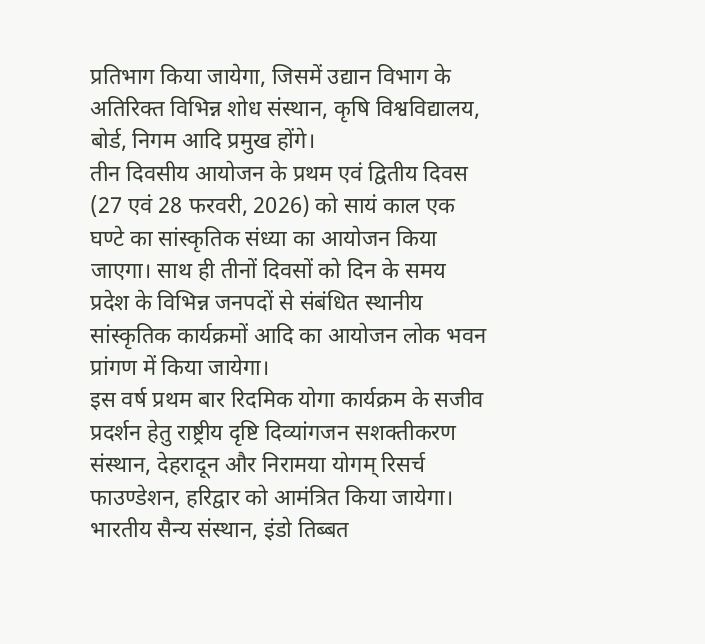प्रतिभाग किया जायेगा, जिसमें उद्यान विभाग के अतिरिक्त विभिन्न शोध संस्थान, कृषि विश्वविद्यालय, बोर्ड, निगम आदि प्रमुख होंगे।
तीन दिवसीय आयोजन के प्रथम एवं द्वितीय दिवस (27 एवं 28 फरवरी, 2026) को सायं काल एक घण्टे का सांस्कृतिक संध्या का आयोजन किया जाएगा। साथ ही तीनों दिवसों को दिन के समय प्रदेश के विभिन्न जनपदों से संबंधित स्थानीय सांस्कृतिक कार्यक्रमों आदि का आयोजन लोक भवन प्रांगण में किया जायेगा।
इस वर्ष प्रथम बार रिदमिक योगा कार्यक्रम के सजीव प्रदर्शन हेतु राष्ट्रीय दृष्टि दिव्यांगजन सशक्तीकरण संस्थान, देहरादून और निरामया योगम् रिसर्च फाउण्डेशन, हरिद्वार को आमंत्रित किया जायेगा।
भारतीय सैन्य संस्थान, इंडो तिब्बत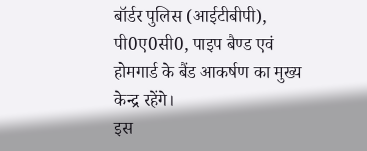बॉर्डर पुलिस (आईटीबीपी), पी0ए0सी0, पाइप बैण्ड एवं होमगार्ड के बैंड आकर्षण का मुख्य केन्द्र रहेंगे।
इस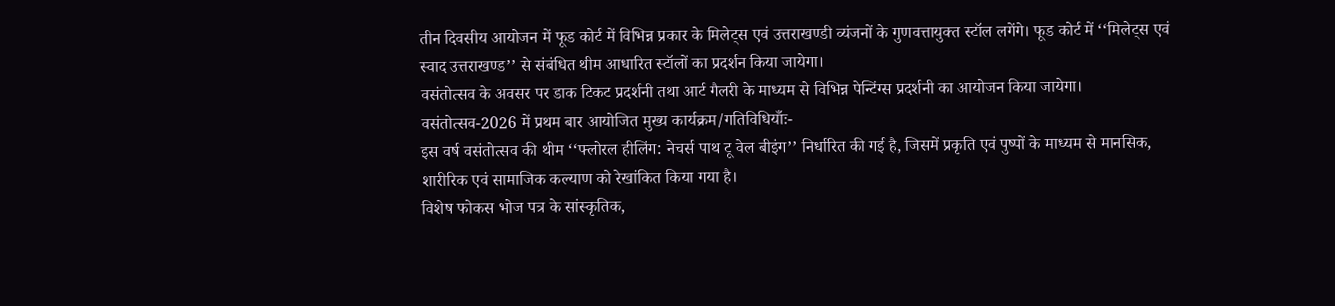तीन दिवसीय आयोजन में फूड कोर्ट में विभिन्न प्रकार के मिलेट्स एवं उत्तराखण्डी व्यंजनों के गुणवत्तायुक्त स्टॉल लगेंगे। फूड कोर्ट में ‘‘मिलेट्स एवं स्वाद उत्तराखण्ड’’ से संबंधित थीम आधारित स्टॉलों का प्रदर्शन किया जायेगा।
वसंतोत्सव के अवसर पर डाक टिकट प्रदर्शनी तथा आर्ट गैलरी के माध्यम से विभिन्न पेन्टिंग्स प्रदर्शनी का आयोजन किया जायेगा।
वसंतोत्सव-2026 में प्रथम बार आयोजित मुख्य कार्यक्रम/गतिविधियाँः-
इस वर्ष वसंतोत्सव की थीम ‘‘फ्लोरल हीलिंग: नेचर्स पाथ टू वेल बीइंग’’ निर्धारित की गई है, जिसमें प्रकृति एवं पुष्पों के माध्यम से मानसिक, शारीरिक एवं सामाजिक कल्याण को रेखांकित किया गया है।
विशेष फोकस भोज पत्र के सांस्कृतिक,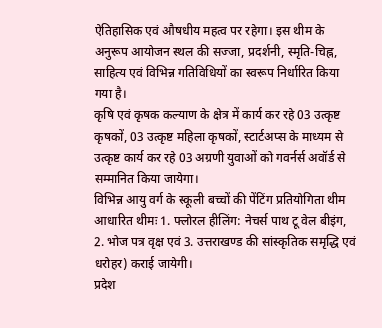ऐतिहासिक एवं औषधीय महत्व पर रहेगा। इस थीम के अनुरूप आयोजन स्थल की सज्जा, प्रदर्शनी, स्मृति-चिह्न, साहित्य एवं विभिन्न गतिविधियों का स्वरूप निर्धारित किया गया है।
कृषि एवं कृषक कल्याण के क्षेत्र में कार्य कर रहे 03 उत्कृष्ट कृषकों, 03 उत्कृष्ट महिला कृषकों, स्टार्टअप्स के माध्यम से उत्कृष्ट कार्य कर रहे 03 अग्रणी युवाओं को गवर्नर्स अवॉर्ड से सम्मानित किया जायेगा।
विभिन्न आयु वर्ग के स्कूली बच्चों की पेंटिंग प्रतियोगिता थीम आधारित थीमः 1. फ्लोरल हीलिंग: नेचर्स पाथ टू वेल बीइंग, 2. भोज पत्र वृक्ष एवं 3. उत्तराखण्ड की सांस्कृतिक समृद्धि एवं धरोहर) कराई जायेगी।
प्रदेश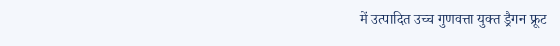में उत्पादित उच्च गुणवत्ता युक्त ड्रैगन फ्रूट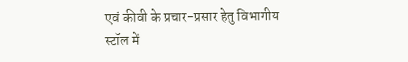एवं कीवी के प्रचार-प्रसार हेतु विभागीय स्टॉल में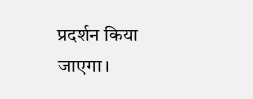प्रदर्शन किया जाएगा।